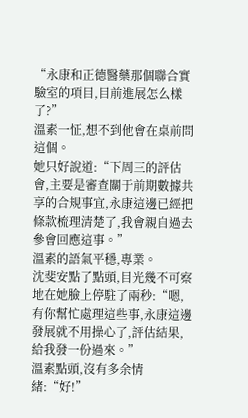“永康和正德醫藥那個聯合實驗室的項目,目前進展怎么樣了?”
溫素一怔,想不到他會在桌前問這個。
她只好說道:“下周三的評估會,主要是審查關于前期數據共享的合規事宜,永康這邊已經把條款梳理清楚了,我會親自過去參會回應這事。”
溫素的語氣平穩,專業。
沈斐安點了點頭,目光幾不可察地在她臉上停駐了兩秒:“嗯,有你幫忙處理這些事,永康這邊發展就不用操心了,評估結果,給我發一份過來。”
溫素點頭,沒有多余情緒:“好!”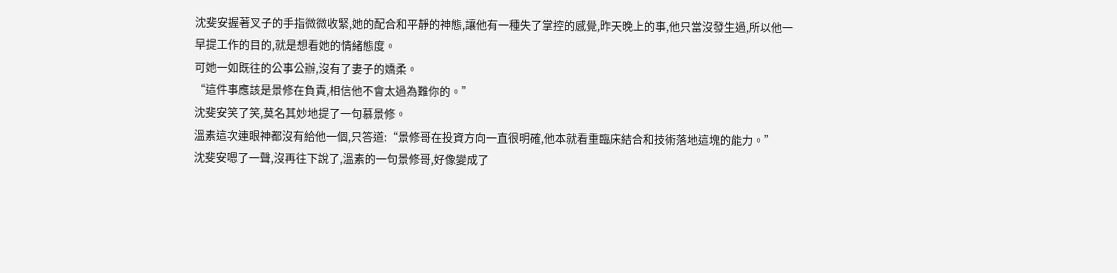沈斐安握著叉子的手指微微收緊,她的配合和平靜的神態,讓他有一種失了掌控的感覺,昨天晚上的事,他只當沒發生過,所以他一早提工作的目的,就是想看她的情緒態度。
可她一如既往的公事公辦,沒有了妻子的嬌柔。
“這件事應該是景修在負責,相信他不會太過為難你的。”
沈斐安笑了笑,莫名其妙地提了一句慕景修。
溫素這次連眼神都沒有給他一個,只答道:“景修哥在投資方向一直很明確,他本就看重臨床結合和技術落地這塊的能力。”
沈斐安嗯了一聲,沒再往下說了,溫素的一句景修哥,好像變成了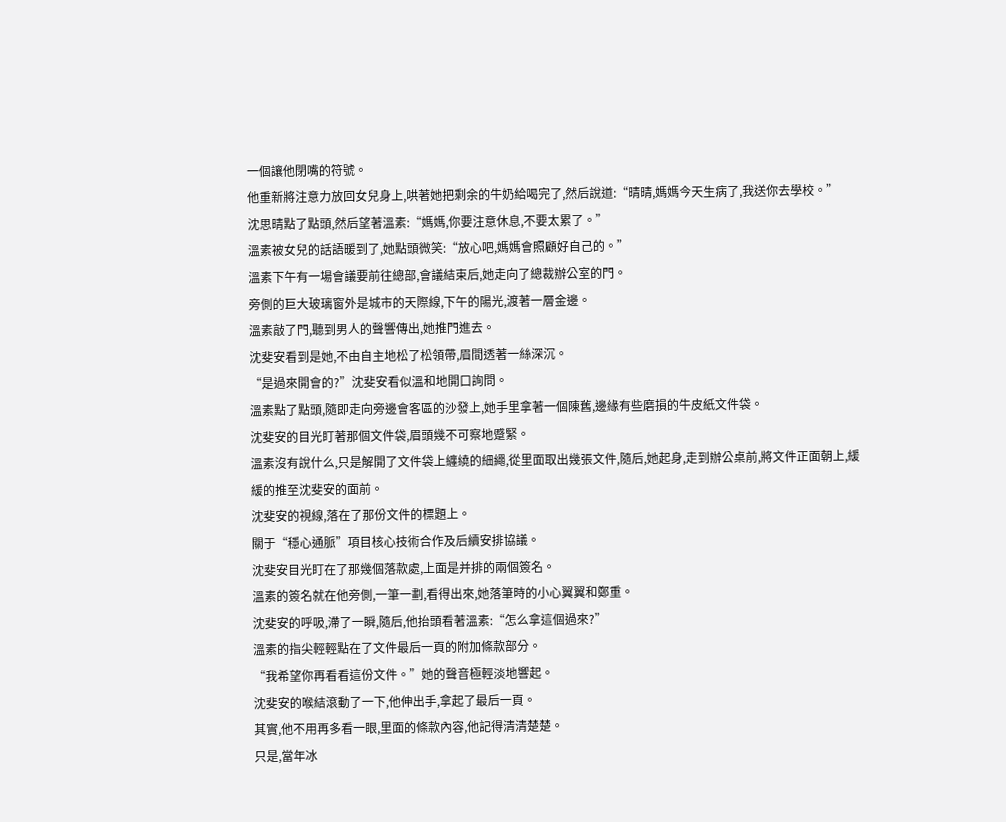一個讓他閉嘴的符號。
他重新將注意力放回女兒身上,哄著她把剩余的牛奶給喝完了,然后說道:“晴晴,媽媽今天生病了,我送你去學校。”
沈思晴點了點頭,然后望著溫素:“媽媽,你要注意休息,不要太累了。”
溫素被女兒的話語暖到了,她點頭微笑:“放心吧,媽媽會照顧好自己的。”
溫素下午有一場會議要前往總部,會議結束后,她走向了總裁辦公室的門。
旁側的巨大玻璃窗外是城市的天際線,下午的陽光,渡著一層金邊。
溫素敲了門,聽到男人的聲響傳出,她推門進去。
沈斐安看到是她,不由自主地松了松領帶,眉間透著一絲深沉。
“是過來開會的?”沈斐安看似溫和地開口詢問。
溫素點了點頭,隨即走向旁邊會客區的沙發上,她手里拿著一個陳舊,邊緣有些磨損的牛皮紙文件袋。
沈斐安的目光盯著那個文件袋,眉頭幾不可察地蹙緊。
溫素沒有說什么,只是解開了文件袋上纏繞的細繩,從里面取出幾張文件,隨后,她起身,走到辦公桌前,將文件正面朝上,緩緩的推至沈斐安的面前。
沈斐安的視線,落在了那份文件的標題上。
關于“穩心通脈”項目核心技術合作及后續安排協議。
沈斐安目光盯在了那幾個落款處,上面是并排的兩個簽名。
溫素的簽名就在他旁側,一筆一劃,看得出來,她落筆時的小心翼翼和鄭重。
沈斐安的呼吸,滯了一瞬,隨后,他抬頭看著溫素:“怎么拿這個過來?”
溫素的指尖輕輕點在了文件最后一頁的附加條款部分。
“我希望你再看看這份文件。”她的聲音極輕淡地響起。
沈斐安的喉結滾動了一下,他伸出手,拿起了最后一頁。
其實,他不用再多看一眼,里面的條款內容,他記得清清楚楚。
只是,當年冰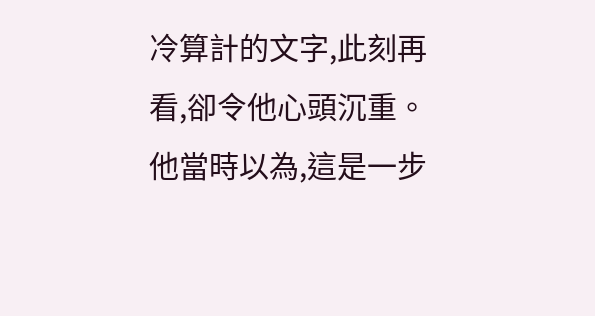冷算計的文字,此刻再看,卻令他心頭沉重。
他當時以為,這是一步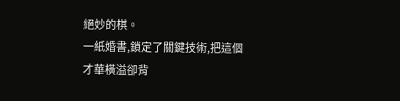絕妙的棋。
一紙婚書,鎖定了關鍵技術,把這個才華橫溢卻背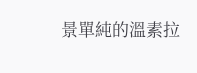景單純的溫素拉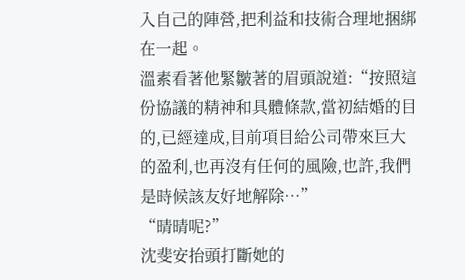入自己的陣營,把利益和技術合理地捆綁在一起。
溫素看著他緊皺著的眉頭說道:“按照這份協議的精神和具體條款,當初結婚的目的,已經達成,目前項目給公司帶來巨大的盈利,也再沒有任何的風險,也許,我們是時候該友好地解除…”
“晴晴呢?”
沈斐安抬頭打斷她的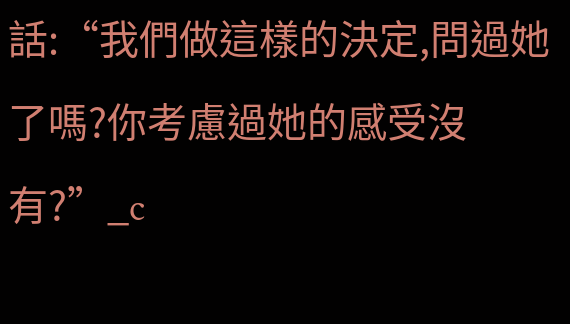話:“我們做這樣的決定,問過她了嗎?你考慮過她的感受沒有?”_c